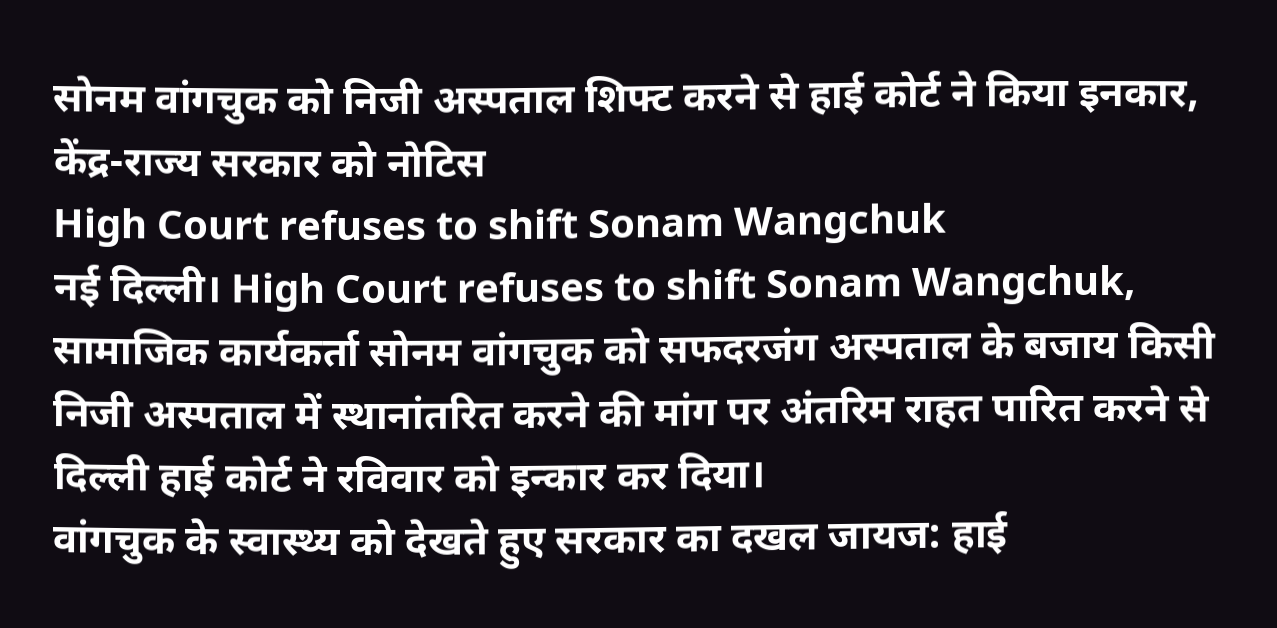सोनम वांगचुक को निजी अस्पताल शिफ्ट करने से हाई कोर्ट ने किया इनकार, केंद्र-राज्य सरकार को नोटिस
High Court refuses to shift Sonam Wangchuk
नई दिल्ली। High Court refuses to shift Sonam Wangchuk, सामाजिक कार्यकर्ता सोनम वांगचुक को सफदरजंग अस्पताल के बजाय किसी निजी अस्पताल में स्थानांतरित करने की मांग पर अंतरिम राहत पारित करने से दिल्ली हाई कोर्ट ने रविवार को इन्कार कर दिया।
वांगचुक के स्वास्थ्य को देखते हुए सरकार का दखल जायज: हाई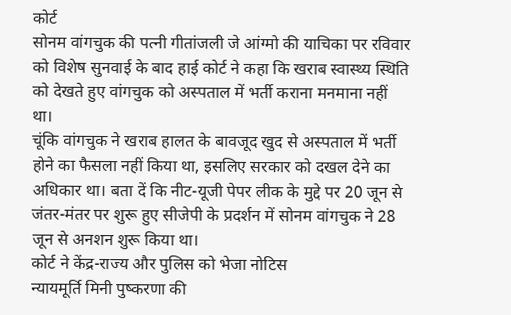कोर्ट
सोनम वांगचुक की पत्नी गीतांजली जे आंग्मो की याचिका पर रविवार को विशेष सुनवाई के बाद हाई कोर्ट ने कहा कि खराब स्वास्थ्य स्थिति को देखते हुए वांगचुक को अस्पताल में भर्ती कराना मनमाना नहीं था।
चूंकि वांगचुक ने खराब हालत के बावजूद खुद से अस्पताल में भर्ती होने का फैसला नहीं किया था, इसलिए सरकार को दखल देने का अधिकार था। बता दें कि नीट-यूजी पेपर लीक के मुद्दे पर 20 जून से जंतर-मंतर पर शुरू हुए सीजेपी के प्रदर्शन में सोनम वांगचुक ने 28 जून से अनशन शुरू किया था।
कोर्ट ने केंद्र-राज्य और पुलिस को भेजा नोटिस
न्यायमूर्ति मिनी पुष्करणा की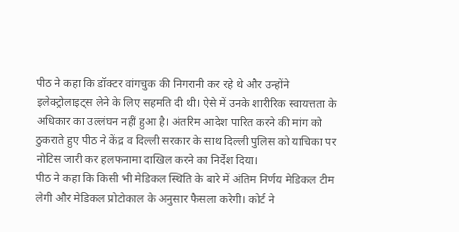पीठ ने कहा कि डॉक्टर वांगचुक की निगरानी कर रहे थे और उन्होंने इलेक्ट्रोलाइट्स लेने के लिए सहमति दी थी। ऐसे में उनके शारीरिक स्वायत्तता के अधिकार का उल्लंघन नहीं हुआ है। अंतरिम आदेश पारित करने की मांग को ठुकराते हुए पीठ ने केंद्र व दिल्ली सरकार के साथ दिल्ली पुलिस को याचिका पर नोटिस जारी कर हलफनामा दाखिल करने का निर्देश दिया।
पीठ ने कहा कि किसी भी मेडिकल स्थिति के बारे में अंतिम निर्णय मेडिकल टीम लेगी और मेडिकल प्रोटोकाल के अनुसार फैसला करेगी। कोर्ट ने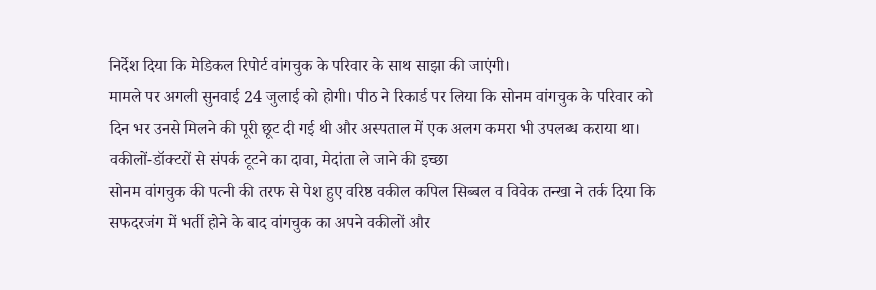निर्देश दिया कि मेडिकल रिपोर्ट वांगचुक के परिवार के साथ साझा की जाएंगी।
मामले पर अगली सुनवाई 24 जुलाई को होगी। पीठ ने रिकार्ड पर लिया कि सोनम वांगचुक के परिवार को दिन भर उनसे मिलने की पूरी छूट दी गई थी और अस्पताल में एक अलग कमरा भी उपलब्ध कराया था।
वकीलों-डॉक्टरों से संपर्क टूटने का दावा, मेदांता ले जाने की इच्छा
सोनम वांगचुक की पत्नी की तरफ से पेश हुए वरिष्ठ वकील कपिल सिब्बल व विवेक तन्खा ने तर्क दिया कि सफदरजंग में भर्ती होने के बाद वांगचुक का अपने वकीलों और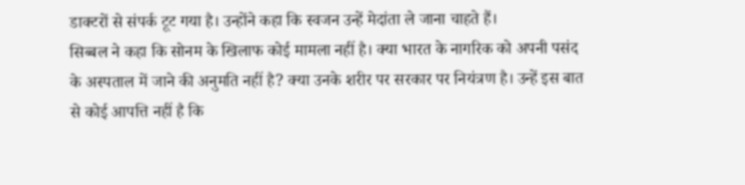डाक्टरों से संपर्क टूट गया है। उन्होंने कहा कि स्वजन उन्हें मेदांता ले जाना चाहते हैं।
सिब्बल ने कहा कि सोनम के खिलाफ कोई मामला नहीं है। क्या भारत के नागरिक को अपनी पसंद के अस्पताल में जाने की अनुमति नहीं है? क्या उनके शरीर पर सरकार पर नियंत्रण है। उन्हें इस बात से कोई आपत्ति नहीं है कि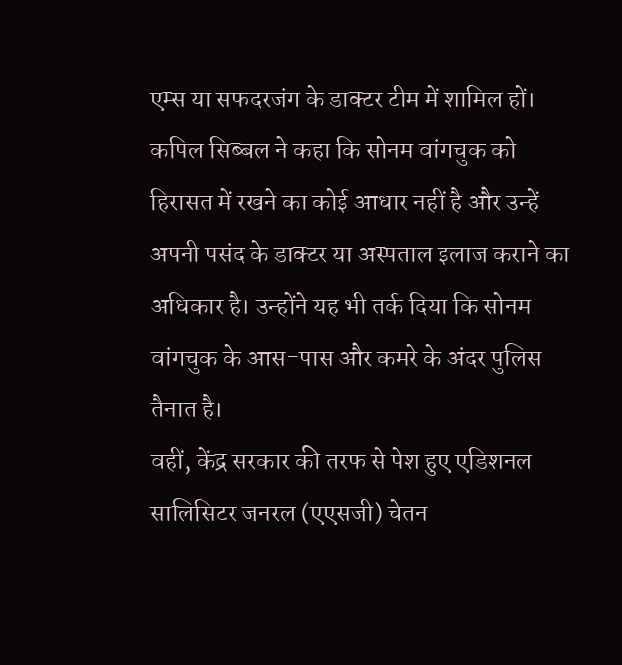एम्स या सफदरजंग के डाक्टर टीम में शामिल हों।
कपिल सिब्बल ने कहा कि सोनम वांगचुक को हिरासत में रखने का कोई आधार नहीं है और उन्हें अपनी पसंद के डाक्टर या अस्पताल इलाज कराने का अधिकार है। उन्होंने यह भी तर्क दिया कि सोनम वांगचुक के आस-पास और कमरे के अंदर पुलिस तैनात है।
वहीं, केंद्र सरकार की तरफ से पेश हुए एडिशनल सालिसिटर जनरल (एएसजी) चेतन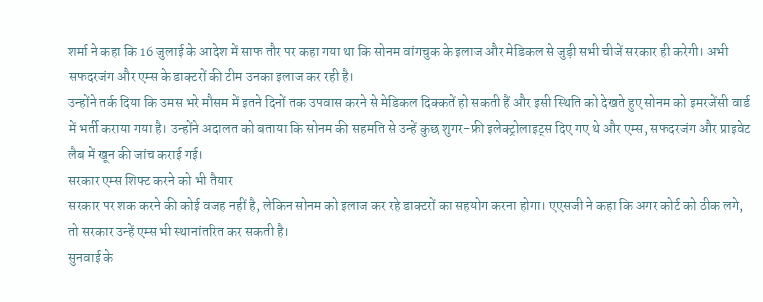शर्मा ने कहा कि 16 जुलाई के आदेश में साफ तौर पर कहा गया था कि सोनम वांगचुक के इलाज और मेडिकल से जुड़ी सभी चीजें सरकार ही करेगी। अभी सफदरजंग और एम्स के डाक्टरों की टीम उनका इलाज कर रही है।
उन्होंने तर्क दिया कि उमस भरे मौसम में इतने दिनों तक उपवास करने से मेडिकल दिक्कतें हो सकती हैं और इसी स्थिति को देखते हुए सोनम को इमरजेंसी वार्ड में भर्ती कराया गया है। उन्होंने अदालत को बताया कि सोनम की सहमति से उन्हें कुछ शुगर-फ्री इलेक्ट्रोलाइट्स दिए गए थे और एम्स, सफदरजंग और प्राइवेट लैब में खून की जांच कराई गई।
सरकार एम्स शिफ्ट करने को भी तैयार
सरकार पर शक करने की कोई वजह नहीं है, लेकिन सोनम को इलाज कर रहे डाक्टरों का सहयोग करना होगा। एएसजी ने कहा कि अगर कोर्ट को ठीक लगे, तो सरकार उन्हें एम्स भी स्थानांतरित कर सकती है।
सुनवाई के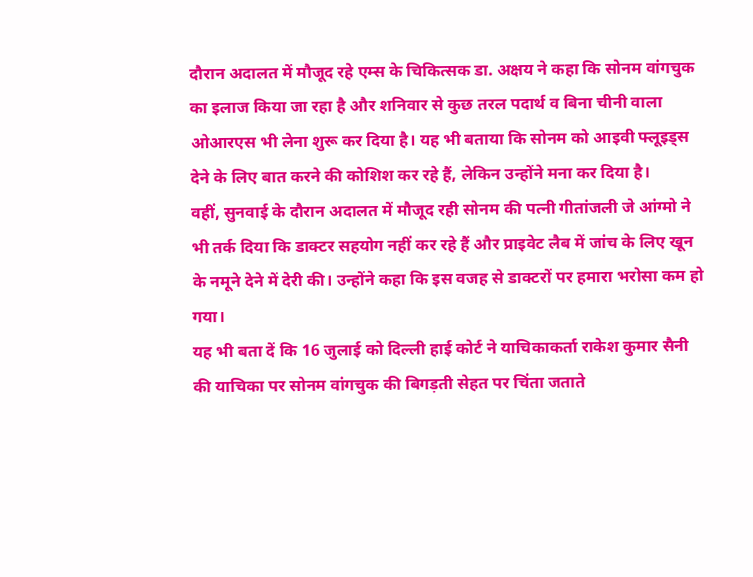दौरान अदालत में मौजूद रहे एम्स के चिकित्सक डा. अक्षय ने कहा कि सोनम वांगचुक का इलाज किया जा रहा है और शनिवार से कुछ तरल पदार्थ व बिना चीनी वाला ओआरएस भी लेना शुरू कर दिया है। यह भी बताया कि सोनम को आइवी फ्लूइड्स देने के लिए बात करने की कोशिश कर रहे हैं, लेकिन उन्होंने मना कर दिया है।
वहीं, सुनवाई के दौरान अदालत में मौजूद रही सोनम की पत्नी गीतांजली जे आंग्मो ने भी तर्क दिया कि डाक्टर सहयोग नहीं कर रहे हैं और प्राइवेट लैब में जांच के लिए खून के नमूने देने में देरी की। उन्होंने कहा कि इस वजह से डाक्टरों पर हमारा भरोसा कम हो गया।
यह भी बता दें कि 16 जुलाई को दिल्ली हाई कोर्ट ने याचिकाकर्ता राकेश कुमार सैनी की याचिका पर सोनम वांगचुक की बिगड़ती सेहत पर चिंता जताते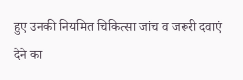हुए उनकी नियमित चिकित्सा जांच व जरूरी दवाएं देने का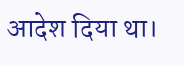आदेश दिया था।